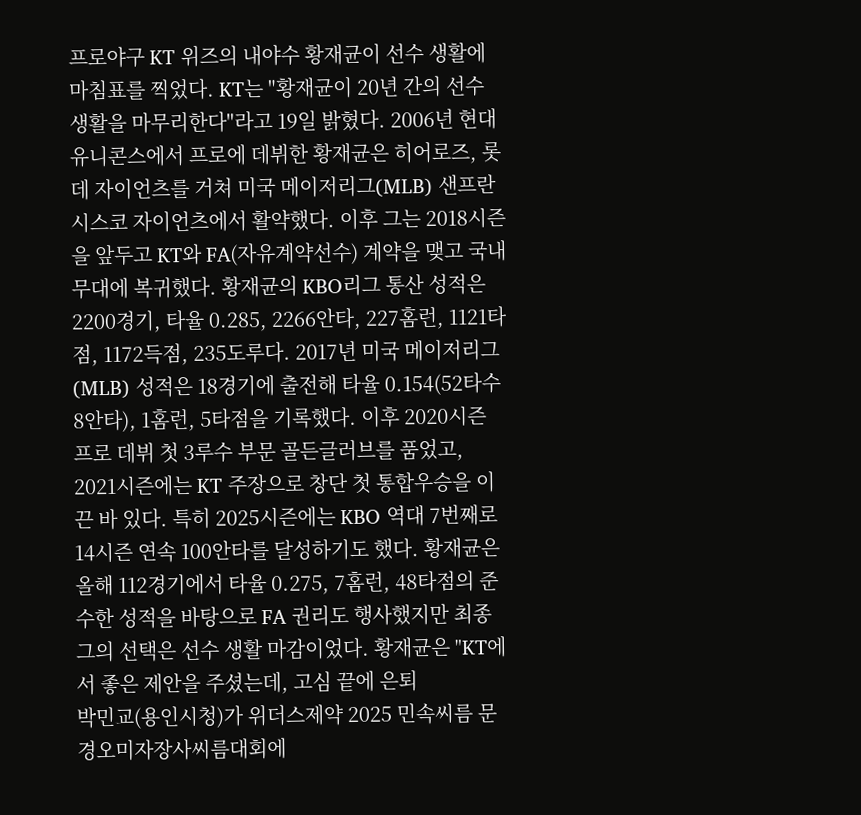프로야구 KT 위즈의 내야수 황재균이 선수 생활에 마침표를 찍었다. KT는 "황재균이 20년 간의 선수 생활을 마무리한다"라고 19일 밝혔다. 2006년 현대 유니콘스에서 프로에 데뷔한 황재균은 히어로즈, 롯데 자이언츠를 거쳐 미국 메이저리그(MLB) 샌프란시스코 자이언츠에서 활약했다. 이후 그는 2018시즌을 앞두고 KT와 FA(자유계약선수) 계약을 맺고 국내 무대에 복귀했다. 황재균의 KBO리그 통산 성적은 2200경기, 타율 0.285, 2266안타, 227홈런, 1121타점, 1172득점, 235도루다. 2017년 미국 메이저리그(MLB) 성적은 18경기에 출전해 타율 0.154(52타수 8안타), 1홈런, 5타점을 기록했다. 이후 2020시즌 프로 데뷔 첫 3루수 부문 골든글러브를 품었고, 2021시즌에는 KT 주장으로 창단 첫 통합우승을 이끈 바 있다. 특히 2025시즌에는 KBO 역대 7번째로 14시즌 연속 100안타를 달성하기도 했다. 황재균은 올해 112경기에서 타율 0.275, 7홈런, 48타점의 준수한 성적을 바탕으로 FA 권리도 행사했지만 최종 그의 선택은 선수 생활 마감이었다. 황재균은 "KT에서 좋은 제안을 주셨는데, 고심 끝에 은퇴
박민교(용인시청)가 위더스제약 2025 민속씨름 문경오미자장사씨름대회에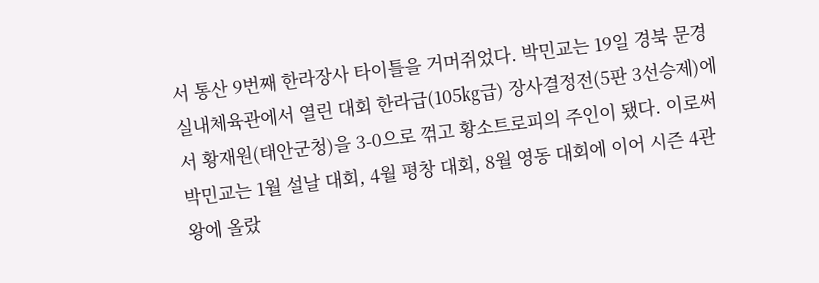서 통산 9번째 한라장사 타이틀을 거머쥐었다. 박민교는 19일 경북 문경실내체육관에서 열린 대회 한라급(105㎏급) 장사결정전(5판 3선승제)에서 황재원(태안군청)을 3-0으로 꺾고 황소트로피의 주인이 됐다. 이로써 박민교는 1월 설날 대회, 4월 평창 대회, 8월 영동 대회에 이어 시즌 4관왕에 올랐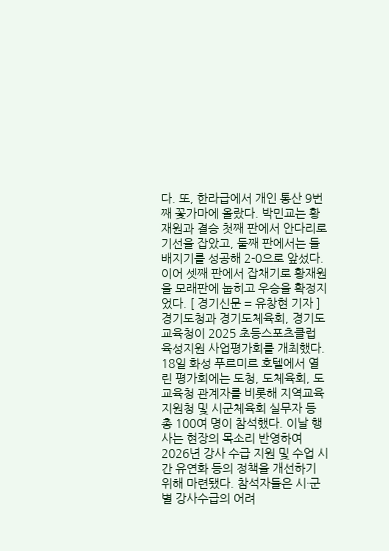다. 또, 한라급에서 개인 통산 9번째 꽃가마에 올랐다. 박민교는 황재원과 결승 첫째 판에서 안다리로 기선을 잡았고, 둘째 판에서는 들배지기를 성공해 2-0으로 앞섰다. 이어 셋째 판에서 잡채기로 황재원을 모래판에 눕히고 우승을 확정지었다. [ 경기신문 = 유창현 기자 ]
경기도청과 경기도체육회, 경기도교육청이 2025 초등스포츠클럽 육성지원 사업평가회를 개최했다. 18일 화성 푸르미르 호텔에서 열린 평가회에는 도청, 도체육회, 도교육청 관계자를 비롯해 지역교육지원청 및 시군체육회 실무자 등 총 100여 명이 참석했다. 이날 행사는 현장의 목소리 반영하여 2026년 강사 수급 지원 및 수업 시간 유연화 등의 정책을 개선하기 위해 마련됐다. 참석자들은 시·군별 강사수급의 어려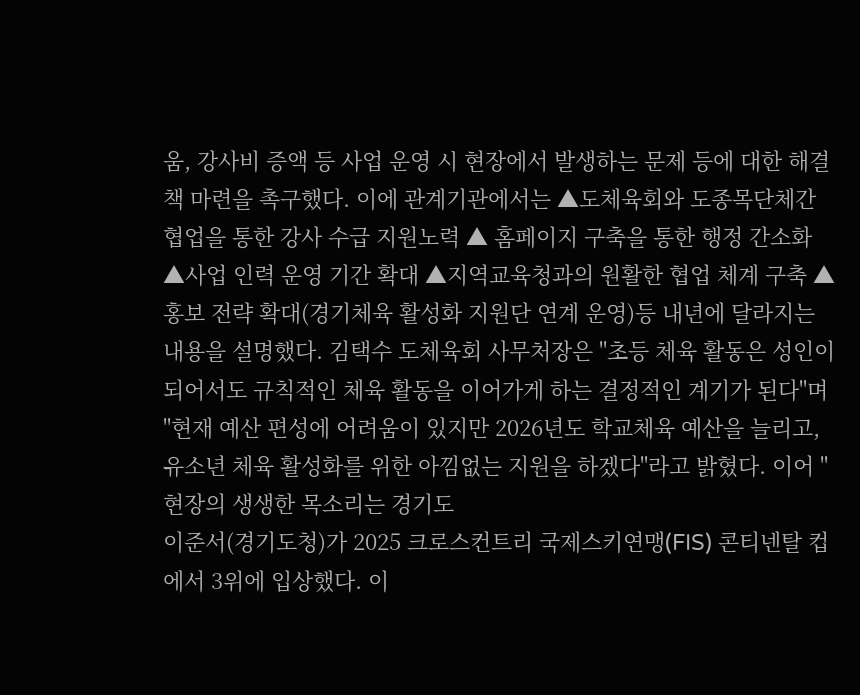움, 강사비 증액 등 사업 운영 시 현장에서 발생하는 문제 등에 대한 해결책 마련을 촉구했다. 이에 관계기관에서는 ▲도체육회와 도종목단체간 협업을 통한 강사 수급 지원노력 ▲ 홈페이지 구축을 통한 행정 간소화 ▲사업 인력 운영 기간 확대 ▲지역교육청과의 원활한 협업 체계 구축 ▲홍보 전략 확대(경기체육 활성화 지원단 연계 운영)등 내년에 달라지는 내용을 설명했다. 김택수 도체육회 사무처장은 "초등 체육 활동은 성인이 되어서도 규칙적인 체육 활동을 이어가게 하는 결정적인 계기가 된다"며 "현재 예산 편성에 어려움이 있지만 2026년도 학교체육 예산을 늘리고, 유소년 체육 활성화를 위한 아낌없는 지원을 하겠다"라고 밝혔다. 이어 "현장의 생생한 목소리는 경기도
이준서(경기도청)가 2025 크로스컨트리 국제스키연맹(FIS) 콘티넨탈 컵에서 3위에 입상했다. 이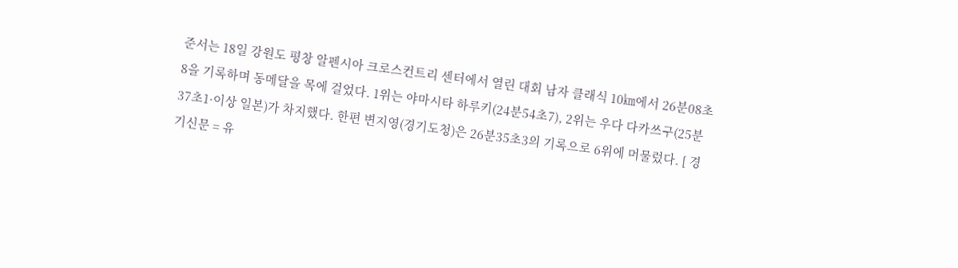준서는 18일 강원도 평창 알펜시아 크로스컨트리 센터에서 열린 대회 남자 클래식 10㎞에서 26분08초8을 기록하며 동메달을 목에 걸었다. 1위는 야마시타 하루키(24분54초7), 2위는 우다 다카쓰구(25분37초1·이상 일본)가 차지했다. 한편 변지영(경기도청)은 26분35초3의 기록으로 6위에 머물렀다. [ 경기신문 = 유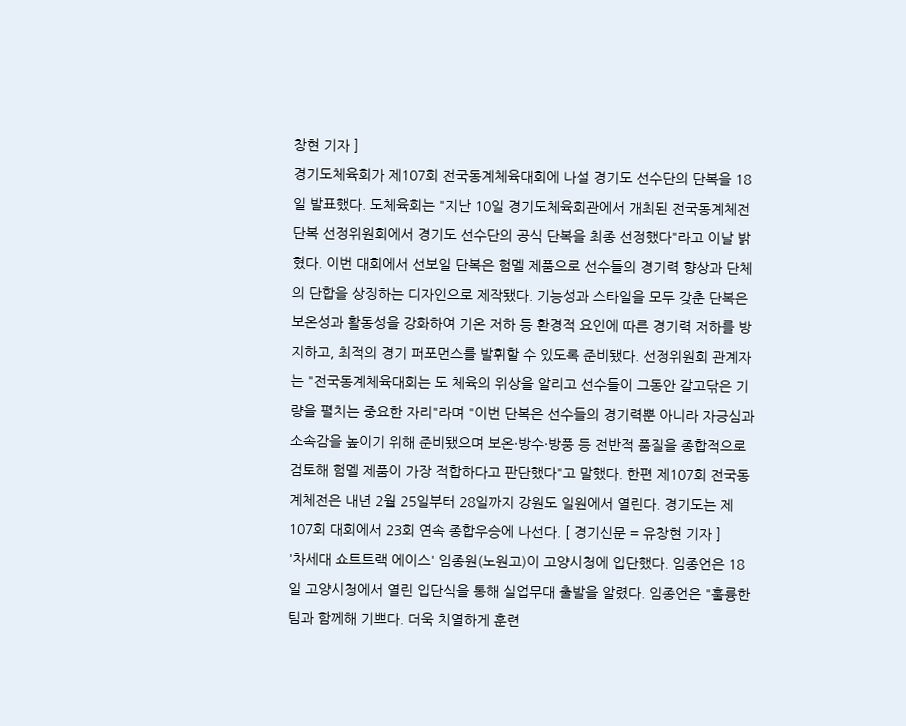창현 기자 ]
경기도체육회가 제107회 전국동계체육대회에 나설 경기도 선수단의 단복을 18일 발표했다. 도체육회는 "지난 10일 경기도체육회관에서 개최된 전국동계체전 단복 선정위원회에서 경기도 선수단의 공식 단복을 최종 선정했다"라고 이날 밝혔다. 이번 대회에서 선보일 단복은 험멜 제품으로 선수들의 경기력 향상과 단체의 단합을 상징하는 디자인으로 제작됐다. 기능성과 스타일을 모두 갖춘 단복은 보온성과 활동성을 강화하여 기온 저하 등 환경적 요인에 따른 경기력 저하를 방지하고, 최적의 경기 퍼포먼스를 발휘할 수 있도록 준비됐다. 선정위원회 관계자는 "전국동계체육대회는 도 체육의 위상을 알리고 선수들이 그동안 갈고닦은 기량을 펼치는 중요한 자리"라며 "이번 단복은 선수들의 경기력뿐 아니라 자긍심과 소속감을 높이기 위해 준비됐으며 보온·방수·방풍 등 전반적 품질을 종합적으로 검토해 험멜 제품이 가장 적합하다고 판단했다"고 말했다. 한편 제107회 전국동계체전은 내년 2월 25일부터 28일까지 강원도 일원에서 열린다. 경기도는 제107회 대회에서 23회 연속 종합우승에 나선다. [ 경기신문 = 유창현 기자 ]
'차세대 쇼트트랙 에이스' 임종원(노원고)이 고양시청에 입단했다. 임종언은 18일 고양시청에서 열린 입단식을 통해 실업무대 출발을 알렸다. 임종언은 "훌륭한 팀과 함께해 기쁘다. 더욱 치열하게 훈련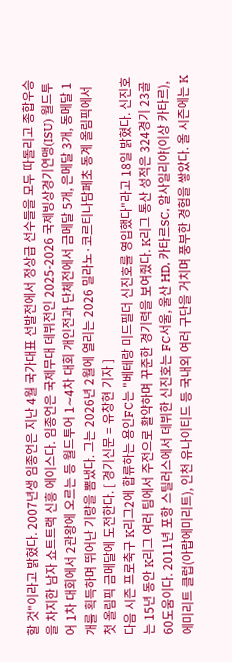할 것"이라고 밝혔다. 2007년생 임종언은 지난 4월 국가대표 선발전에서 정상급 선수들을 모두 따돌리고 종합우승을 차지한 남자 쇼트트랙 신흥 에이스다. 임종언은 국제무대 데뷔전인 2025-2026 국제빙상경기연맹(ISU) 월드투어 1차 대회에서 2관왕에 오르는 등 월드투어 1∼4차 대회 개인전과 단체전에서 금메달 5개, 은메달 3개, 동메달 1개를 획득하며 뛰어난 기량을 뽐냈다. 그는 2026년 2월에 열리는 2026 밀라노·코르티나담페초 동계 올림픽에서 첫 올림픽 금메달에 도전한다. [ 경기신문 = 유창현 기자 ]
다음 시즌 프로축구 K리그2에 합류하는 용인FC는 "베테랑 미드필더 신진호를 영입했다"라고 18일 밝혔다. 신진호는 15년 동안 K리그 여러 팀에서 주전으로 활약하며 꾸준한 경기력을 보여줬다. K리그 통산 성적은 324경기 23골 60도움이다. 2011년 포항 스틸러스에서 데뷔한 신진호는 FC서울, 울산 HD, 카타르SC, 알사일리야(이상 카타르), 에미리트 클럽(아랍에미리트), 인천 유나이티드 등 국내외 여러 구단을 거치며 풍부한 경험을 쌓았다. 올 시즌에는 K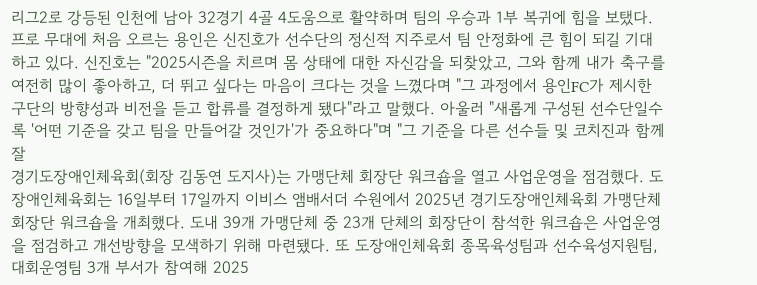리그2로 강등된 인천에 남아 32경기 4골 4도움으로 활약하며 팀의 우승과 1부 복귀에 힘을 보탰다. 프로 무대에 처음 오르는 용인은 신진호가 선수단의 정신적 지주로서 팀 안정화에 큰 힘이 되길 기대하고 있다. 신진호는 "2025시즌을 치르며 몸 상태에 대한 자신감을 되찾았고, 그와 함께 내가 축구를 여전히 많이 좋아하고, 더 뛰고 싶다는 마음이 크다는 것을 느꼈다며 "그 과정에서 용인FC가 제시한 구단의 방향성과 비전을 듣고 합류를 결정하게 됐다"라고 말했다. 아울러 "새롭게 구성된 선수단일수록 '어떤 기준을 갖고 팀을 만들어갈 것인가'가 중요하다"며 "그 기준을 다른 선수들 및 코치진과 함께 잘
경기도장애인체육회(회장 김동연 도지사)는 가맹단체 회장단 워크숍을 열고 사업운영을 점검했다. 도장애인체육회는 16일부터 17일까지 이비스 앰배서더 수원에서 2025년 경기도장애인체육회 가맹단체 회장단 워크숍을 개최했다. 도내 39개 가맹단체 중 23개 단체의 회장단이 참석한 워크숍은 사업운영을 점검하고 개선방향을 모색하기 위해 마련됐다. 또 도장애인체육회 종목육성팀과 선수육성지원팀, 대회운영팀 3개 부서가 참여해 2025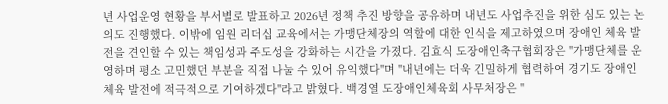년 사업운영 현황을 부서별로 발표하고 2026년 정책 추진 방향을 공유하며 내년도 사업추진을 위한 심도 있는 논의도 진행했다. 이밖에 임원 리더십 교육에서는 가맹단체장의 역할에 대한 인식을 제고하였으며 장애인 체육 발전을 견인할 수 있는 책임성과 주도성을 강화하는 시간을 가졌다. 김효식 도장애인축구협회장은 "가맹단체를 운영하며 평소 고민했던 부분을 직접 나눌 수 있어 유익했다"며 "내년에는 더욱 긴밀하게 협력하여 경기도 장애인체육 발전에 적극적으로 기여하겠다"라고 밝혔다. 백경열 도장애인체육회 사무처장은 "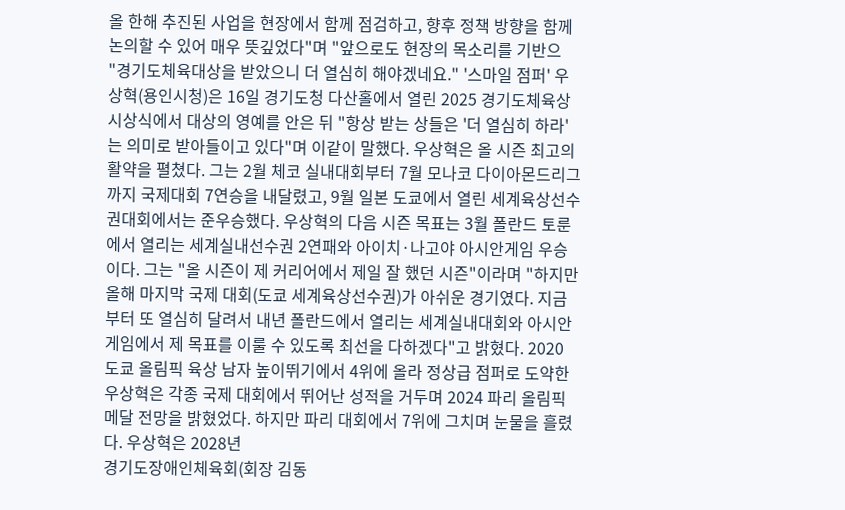올 한해 추진된 사업을 현장에서 함께 점검하고, 향후 정책 방향을 함께 논의할 수 있어 매우 뜻깊었다"며 "앞으로도 현장의 목소리를 기반으
"경기도체육대상을 받았으니 더 열심히 해야겠네요." '스마일 점퍼' 우상혁(용인시청)은 16일 경기도청 다산홀에서 열린 2025 경기도체육상 시상식에서 대상의 영예를 안은 뒤 "항상 받는 상들은 '더 열심히 하라'는 의미로 받아들이고 있다"며 이같이 말했다. 우상혁은 올 시즌 최고의 활약을 펼쳤다. 그는 2월 체코 실내대회부터 7월 모나코 다이아몬드리그까지 국제대회 7연승을 내달렸고, 9월 일본 도쿄에서 열린 세계육상선수권대회에서는 준우승했다. 우상혁의 다음 시즌 목표는 3월 폴란드 토룬에서 열리는 세계실내선수권 2연패와 아이치·나고야 아시안게임 우승이다. 그는 "올 시즌이 제 커리어에서 제일 잘 했던 시즌"이라며 "하지만 올해 마지막 국제 대회(도쿄 세계육상선수권)가 아쉬운 경기였다. 지금부터 또 열심히 달려서 내년 폴란드에서 열리는 세계실내대회와 아시안게임에서 제 목표를 이룰 수 있도록 최선을 다하겠다"고 밝혔다. 2020 도쿄 올림픽 육상 남자 높이뛰기에서 4위에 올라 정상급 점퍼로 도약한 우상혁은 각종 국제 대회에서 뛰어난 성적을 거두며 2024 파리 올림픽 메달 전망을 밝혔었다. 하지만 파리 대회에서 7위에 그치며 눈물을 흘렸다. 우상혁은 2028년
경기도장애인체육회(회장 김동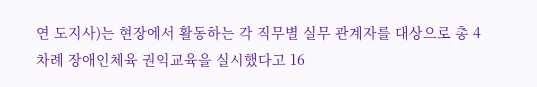연 도지사)는 현장에서 활동하는 각 직무별 실무 관계자를 대상으로 총 4차례 장애인체육 권익교육을 실시했다고 16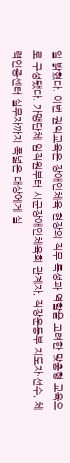일 밝혔다. 이번 권익교육은 장애인체육 현장의 직무 특성과 역할을 고려한 맞춤형 교육으로 구성됐다. 가맹단체 임직원부터 시군장애인체육회 관계자, 직장운동부 지도자·선수, 체력인증센터 실무자까지 폭넓은 대상에게 실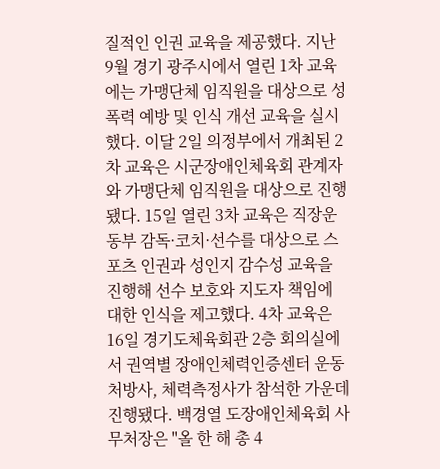질적인 인권 교육을 제공했다. 지난 9월 경기 광주시에서 열린 1차 교육에는 가맹단체 임직원을 대상으로 성폭력 예방 및 인식 개선 교육을 실시했다. 이달 2일 의정부에서 개최된 2차 교육은 시군장애인체육회 관계자와 가맹단체 임직원을 대상으로 진행됐다. 15일 열린 3차 교육은 직장운동부 감독·코치·선수를 대상으로 스포츠 인권과 성인지 감수성 교육을 진행해 선수 보호와 지도자 책임에 대한 인식을 제고했다. 4차 교육은 16일 경기도체육회관 2층 회의실에서 권역별 장애인체력인증센터 운동처방사, 체력측정사가 참석한 가운데 진행됐다. 백경열 도장애인체육회 사무처장은 "올 한 해 총 4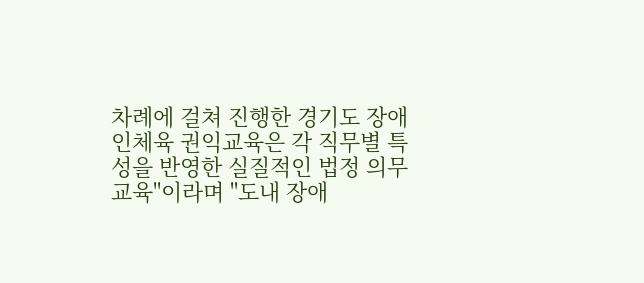차례에 걸쳐 진행한 경기도 장애인체육 권익교육은 각 직무별 특성을 반영한 실질적인 법정 의무 교육"이라며 "도내 장애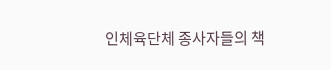인체육단체 종사자들의 책